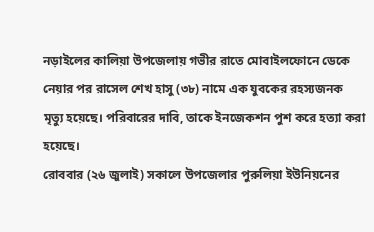নড়াইলের কালিয়া উপজেলায় গভীর রাতে মোবাইলফোনে ডেকে নেয়ার পর রাসেল শেখ হাসু (৩৮) নামে এক যুবকের রহস্যজনক মৃত্যু হয়েছে। পরিবারের দাবি, তাকে ইনজেকশন পুশ করে হত্যা করা হয়েছে।
রোববার (২৬ জুলাই) সকালে উপজেলার পুরুলিয়া ইউনিয়নের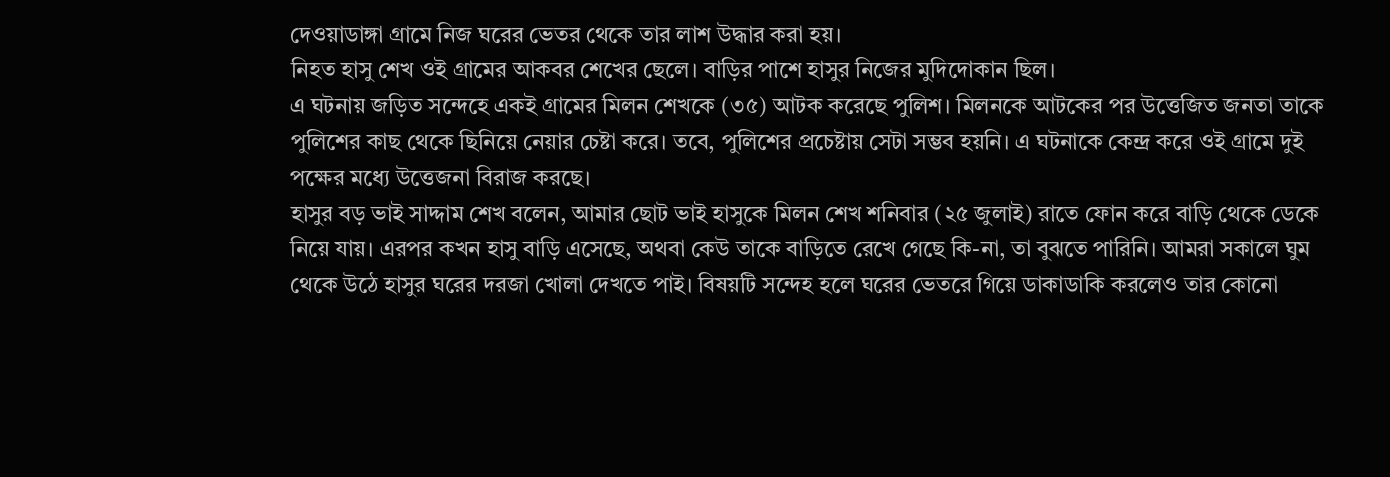দেওয়াডাঙ্গা গ্রামে নিজ ঘরের ভেতর থেকে তার লাশ উদ্ধার করা হয়।
নিহত হাসু শেখ ওই গ্রামের আকবর শেখের ছেলে। বাড়ির পাশে হাসুর নিজের মুদিদোকান ছিল।
এ ঘটনায় জড়িত সন্দেহে একই গ্রামের মিলন শেখকে (৩৫) আটক করেছে পুলিশ। মিলনকে আটকের পর উত্তেজিত জনতা তাকে পুলিশের কাছ থেকে ছিনিয়ে নেয়ার চেষ্টা করে। তবে, পুলিশের প্রচেষ্টায় সেটা সম্ভব হয়নি। এ ঘটনাকে কেন্দ্র করে ওই গ্রামে দুই পক্ষের মধ্যে উত্তেজনা বিরাজ করছে।
হাসুর বড় ভাই সাদ্দাম শেখ বলেন, আমার ছোট ভাই হাসুকে মিলন শেখ শনিবার (২৫ জুলাই) রাতে ফোন করে বাড়ি থেকে ডেকে নিয়ে যায়। এরপর কখন হাসু বাড়ি এসেছে, অথবা কেউ তাকে বাড়িতে রেখে গেছে কি-না, তা বুঝতে পারিনি। আমরা সকালে ঘুম থেকে উঠে হাসুর ঘরের দরজা খোলা দেখতে পাই। বিষয়টি সন্দেহ হলে ঘরের ভেতরে গিয়ে ডাকাডাকি করলেও তার কোনো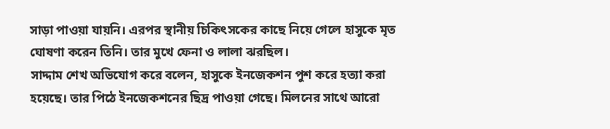সাড়া পাওয়া যায়নি। এরপর স্থানীয় চিকিৎসকের কাছে নিয়ে গেলে হাসুকে মৃত ঘোষণা করেন তিনি। তার মুখে ফেনা ও লালা ঝরছিল।
সাদ্দাম শেখ অভিযোগ করে বলেন, হাসুকে ইনজেকশন পুশ করে হত্যা করা হয়েছে। তার পিঠে ইনজেকশনের ছিদ্র পাওয়া গেছে। মিলনের সাথে আরো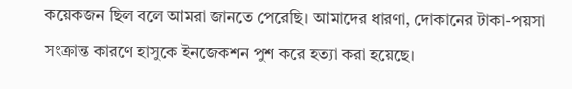কয়েকজন ছিল বলে আমরা জানতে পেরেছি। আমাদের ধারণা, দোকানের টাকা-পয়সা সংক্রান্ত কারণে হাসুকে ইনজেকশন পুশ করে হত্যা করা হয়েছে।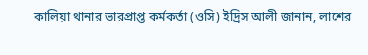কালিয়া থানার ভারপ্রাপ্ত কর্মকর্তা (ওসি) ইদ্রিস আলী জানান, লাশের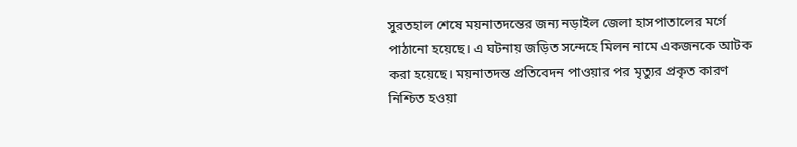সুরতহাল শেষে ময়নাতদন্তের জন্য নড়াইল জেলা হাসপাতালের মর্গে পাঠানো হয়েছে। এ ঘটনায় জড়িত সন্দেহে মিলন নামে একজনকে আটক করা হয়েছে। ময়নাতদন্ত প্রতিবেদন পাওয়ার পর মৃত্যুর প্রকৃত কারণ নিশ্চিত হওয়া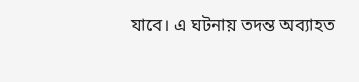যাবে। এ ঘটনায় তদন্ত অব্যাহত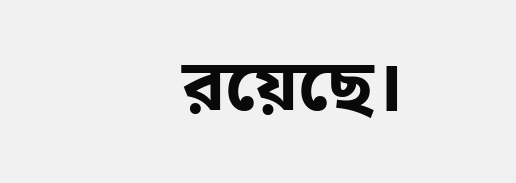রয়েছে।